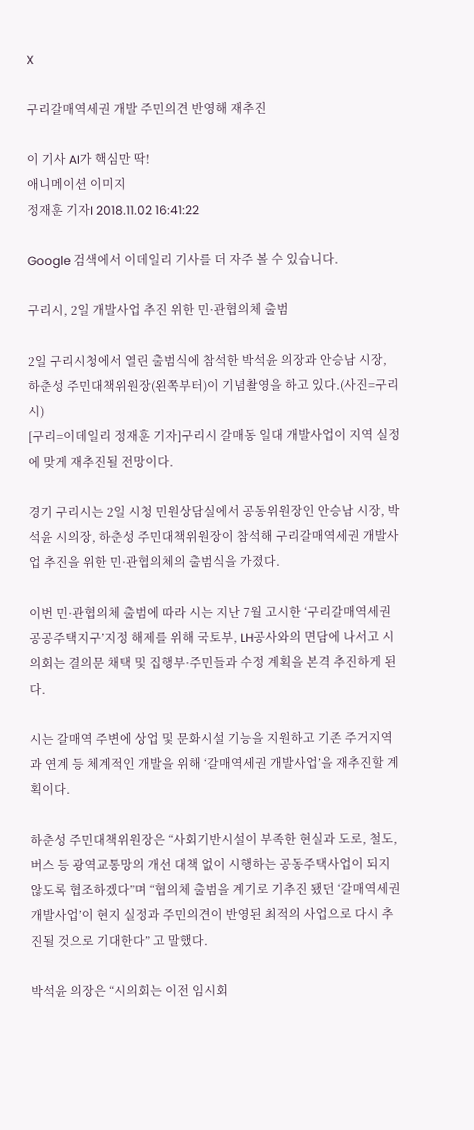X

구리갈매역세권 개발 주민의견 반영해 재추진

이 기사 AI가 핵심만 딱!
애니메이션 이미지
정재훈 기자I 2018.11.02 16:41:22

Google 검색에서 이데일리 기사를 더 자주 볼 수 있습니다.

구리시, 2일 개발사업 추진 위한 민·관협의체 출범

2일 구리시청에서 열린 출범식에 참석한 박석윤 의장과 안승남 시장, 하춘성 주민대책위원장(왼쪽부터)이 기념촬영을 하고 있다.(사진=구리시)
[구리=이데일리 정재훈 기자]구리시 갈매동 일대 개발사업이 지역 실정에 맞게 재추진될 전망이다.

경기 구리시는 2일 시청 민원상담실에서 공동위원장인 안승남 시장, 박석윤 시의장, 하춘성 주민대책위원장이 참석해 구리갈매역세권 개발사업 추진을 위한 민·관협의체의 출범식을 가졌다.

이번 민·관협의체 출범에 따라 시는 지난 7월 고시한 ‘구리갈매역세권 공공주택지구’지정 해제를 위해 국토부, LH공사와의 면담에 나서고 시의회는 결의문 채택 및 집행부·주민들과 수정 계획을 본격 추진하게 된다.

시는 갈매역 주변에 상업 및 문화시설 기능을 지원하고 기존 주거지역과 연계 등 체계적인 개발을 위해 ‘갈매역세권 개발사업’을 재추진할 계획이다.

하춘성 주민대책위원장은 “사회기반시설이 부족한 현실과 도로, 철도, 버스 등 광역교통망의 개선 대책 없이 시행하는 공동주택사업이 되지 않도록 협조하겠다”며 “협의체 출범을 계기로 기추진 됐던 ‘갈매역세권 개발사업’이 현지 실정과 주민의견이 반영된 최적의 사업으로 다시 추진될 것으로 기대한다” 고 말했다.

박석윤 의장은 “시의회는 이전 임시회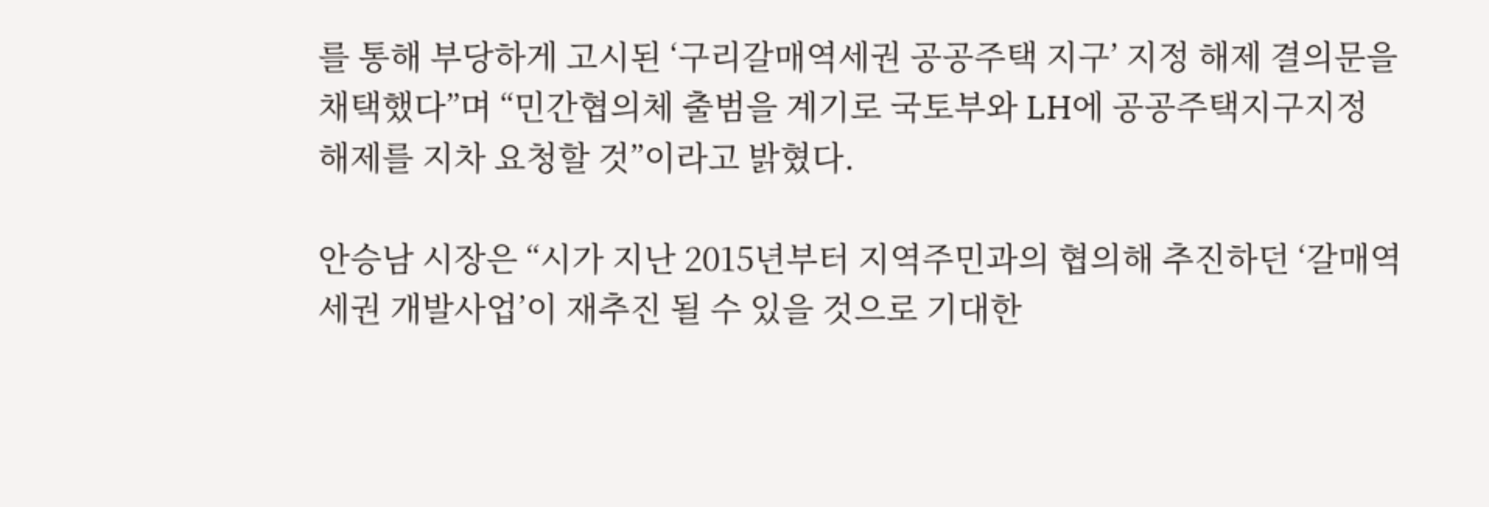를 통해 부당하게 고시된 ‘구리갈매역세권 공공주택 지구’ 지정 해제 결의문을 채택했다”며 “민간협의체 출범을 계기로 국토부와 LH에 공공주택지구지정 해제를 지차 요청할 것”이라고 밝혔다.

안승남 시장은 “시가 지난 2015년부터 지역주민과의 협의해 추진하던 ‘갈매역세권 개발사업’이 재추진 될 수 있을 것으로 기대한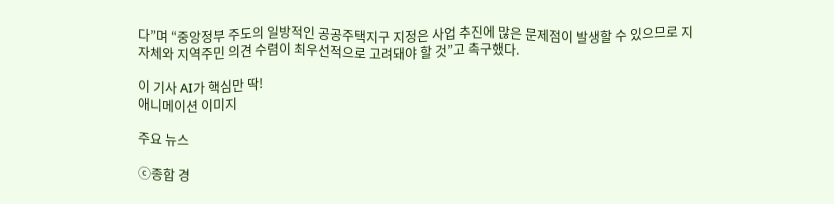다”며 “중앙정부 주도의 일방적인 공공주택지구 지정은 사업 추진에 많은 문제점이 발생할 수 있으므로 지자체와 지역주민 의견 수렴이 최우선적으로 고려돼야 할 것”고 촉구했다.

이 기사 AI가 핵심만 딱!
애니메이션 이미지

주요 뉴스

ⓒ종합 경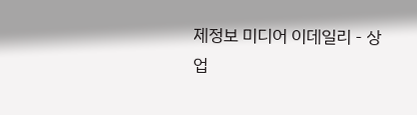제정보 미디어 이데일리 - 상업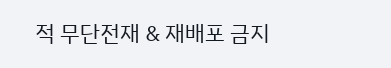적 무단전재 & 재배포 금지